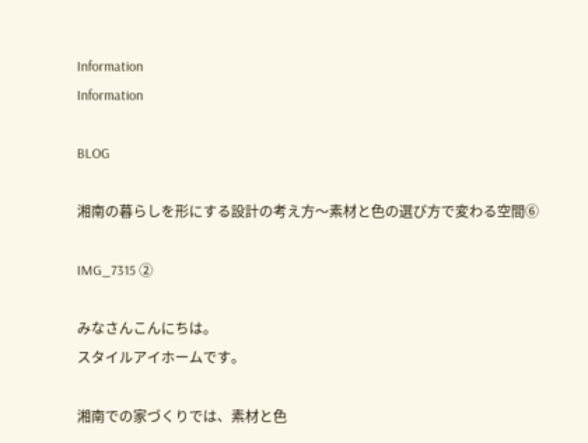Information
Information

BLOG

湘南の暮らしを形にする設計の考え方〜素材と色の選び方で変わる空間⑥

IMG_7315 ②

みなさんこんにちは。
スタイルアイホームです。

湘南での家づくりでは、素材と色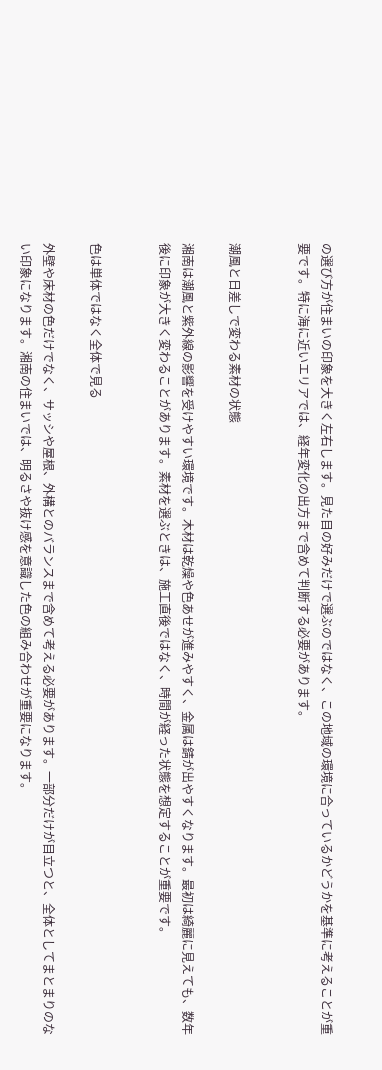の選び方が住まいの印象を大きく左右します。見た目の好みだけで選ぶのではなく、この地域の環境に合っているかどうかを基準に考えることが重要です。特に海に近いエリアでは、経年変化の出方まで含めて判断する必要があります。


潮風と日差しで変わる素材の状態

湘南は潮風と紫外線の影響を受けやすい環境です。木材は乾燥や色あせが進みやすく、金属は錆が出やすくなります。最初は綺麗に見えても、数年後に印象が大きく変わることがあります。素材を選ぶときは、施工直後ではなく、時間が経った状態を想定することが重要です。


色は単体ではなく全体で見る

外壁や床材の色だけでなく、サッシや屋根、外構とのバランスまで含めて考える必要があります。一部分だけが目立つと、全体としてまとまりのない印象になります。湘南の住まいでは、明るさや抜け感を意識した色の組み合わせが重要になります。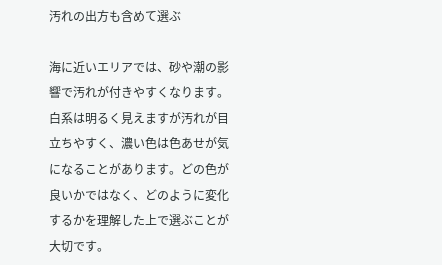汚れの出方も含めて選ぶ

海に近いエリアでは、砂や潮の影響で汚れが付きやすくなります。白系は明るく見えますが汚れが目立ちやすく、濃い色は色あせが気になることがあります。どの色が良いかではなく、どのように変化するかを理解した上で選ぶことが大切です。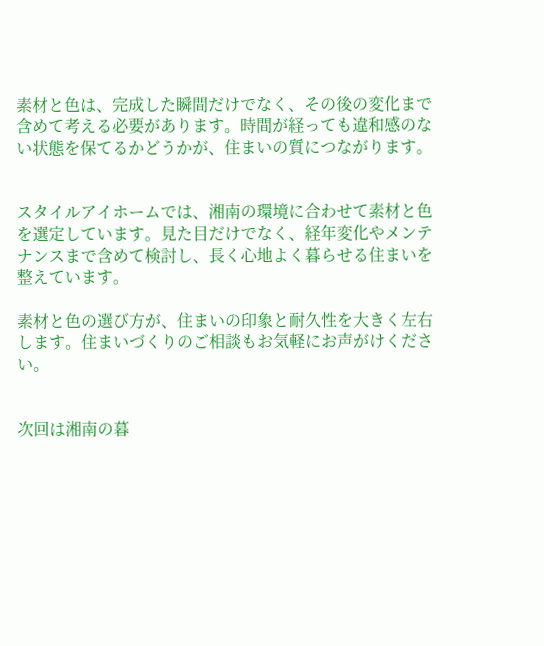素材と色は、完成した瞬間だけでなく、その後の変化まで含めて考える必要があります。時間が経っても違和感のない状態を保てるかどうかが、住まいの質につながります。


スタイルアイホームでは、湘南の環境に合わせて素材と色を選定しています。見た目だけでなく、経年変化やメンテナンスまで含めて検討し、長く心地よく暮らせる住まいを整えています。

素材と色の選び方が、住まいの印象と耐久性を大きく左右します。住まいづくりのご相談もお気軽にお声がけください。


次回は湘南の暮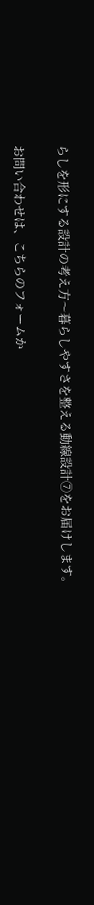らしを形にする設計の考え方〜暮らしやすさを整える動線設計⑦をお届けします。

お問い合わせは、こちらのフォームか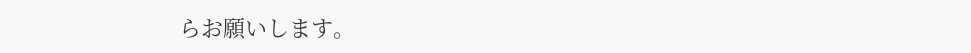らお願いします。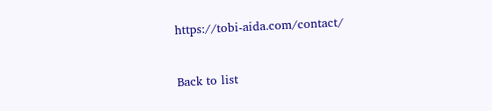https://tobi-aida.com/contact/


Back to list